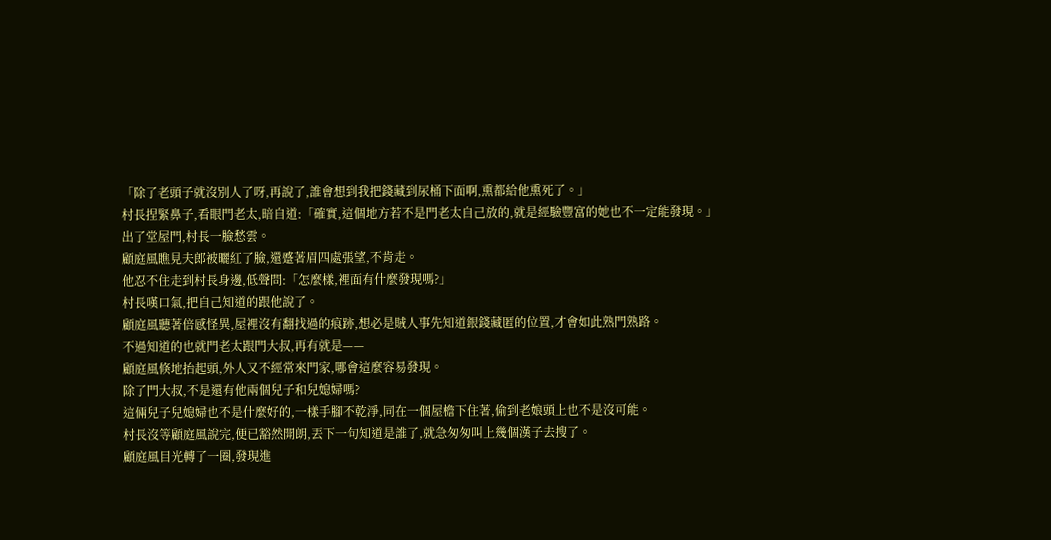「除了老頭子就沒別人了呀,再說了,誰會想到我把錢藏到尿桶下面啊,熏都給他熏死了。」
村長捏緊鼻子,看眼門老太,暗自道:「確實,這個地方若不是門老太自己放的,就是經驗豐富的她也不一定能發現。」
出了堂屋門,村長一臉愁雲。
顧庭風瞧見夫郎被曬紅了臉,還蹙著眉四處張望,不肯走。
他忍不住走到村長身邊,低聲問:「怎麼樣,裡面有什麼發現嗎?」
村長嘆口氣,把自己知道的跟他說了。
顧庭風聽著倍感怪異,屋裡沒有翻找過的痕跡,想必是賊人事先知道銀錢藏匿的位置,才會如此熟門熟路。
不過知道的也就門老太跟門大叔,再有就是——
顧庭風倏地抬起頭,外人又不經常來門家,哪會這麼容易發現。
除了門大叔,不是還有他兩個兒子和兒媳婦嗎?
這倆兒子兒媳婦也不是什麼好的,一樣手腳不乾淨,同在一個屋檐下住著,偷到老娘頭上也不是沒可能。
村長沒等顧庭風說完,便已豁然開朗,丟下一句知道是誰了,就急匆匆叫上幾個漢子去搜了。
顧庭風目光轉了一圈,發現進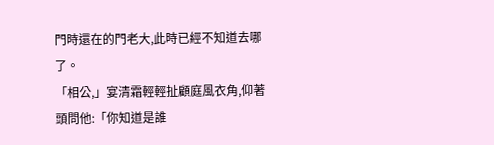門時還在的門老大,此時已經不知道去哪了。
「相公,」宴清霜輕輕扯顧庭風衣角,仰著頭問他:「你知道是誰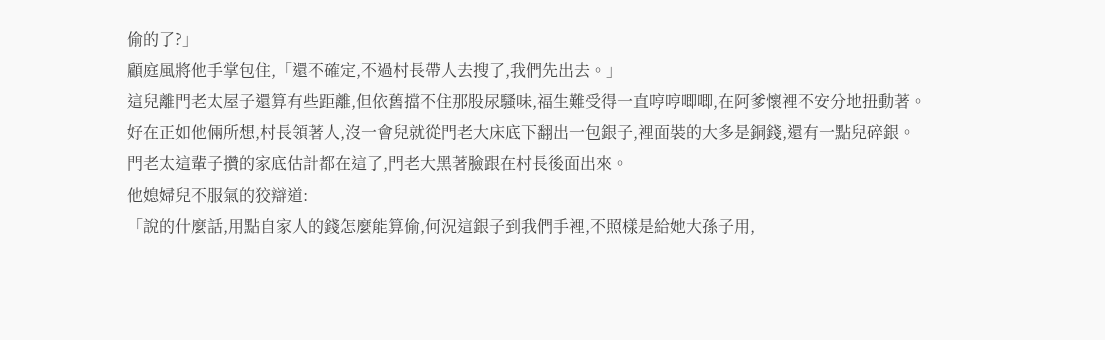偷的了?」
顧庭風將他手掌包住,「還不確定,不過村長帶人去搜了,我們先出去。」
這兒離門老太屋子還算有些距離,但依舊擋不住那股尿騷味,福生難受得一直哼哼唧唧,在阿爹懷裡不安分地扭動著。
好在正如他倆所想,村長領著人,沒一會兒就從門老大床底下翻出一包銀子,裡面裝的大多是銅錢,還有一點兒碎銀。
門老太這輩子攢的家底估計都在這了,門老大黑著臉跟在村長後面出來。
他媳婦兒不服氣的狡辯道:
「說的什麼話,用點自家人的錢怎麼能算偷,何況這銀子到我們手裡,不照樣是給她大孫子用,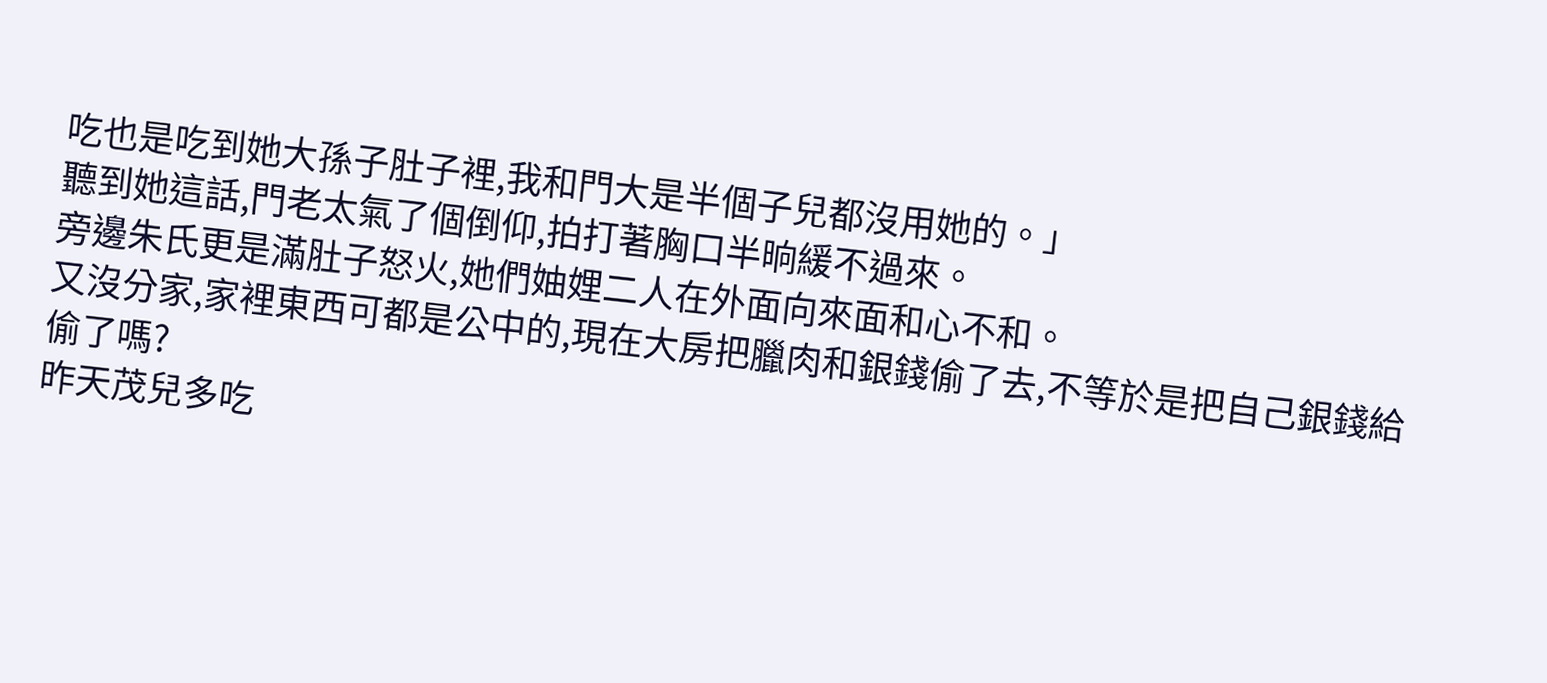吃也是吃到她大孫子肚子裡,我和門大是半個子兒都沒用她的。」
聽到她這話,門老太氣了個倒仰,拍打著胸口半晌緩不過來。
旁邊朱氏更是滿肚子怒火,她們妯娌二人在外面向來面和心不和。
又沒分家,家裡東西可都是公中的,現在大房把臘肉和銀錢偷了去,不等於是把自己銀錢給偷了嗎?
昨天茂兒多吃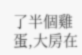了半個雞蛋,大房在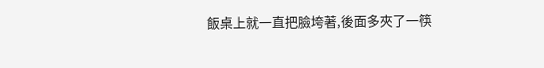飯桌上就一直把臉垮著,後面多夾了一筷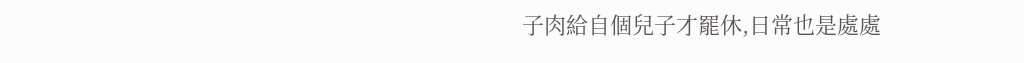子肉給自個兒子才罷休,日常也是處處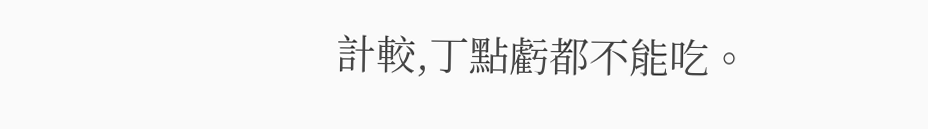計較,丁點虧都不能吃。